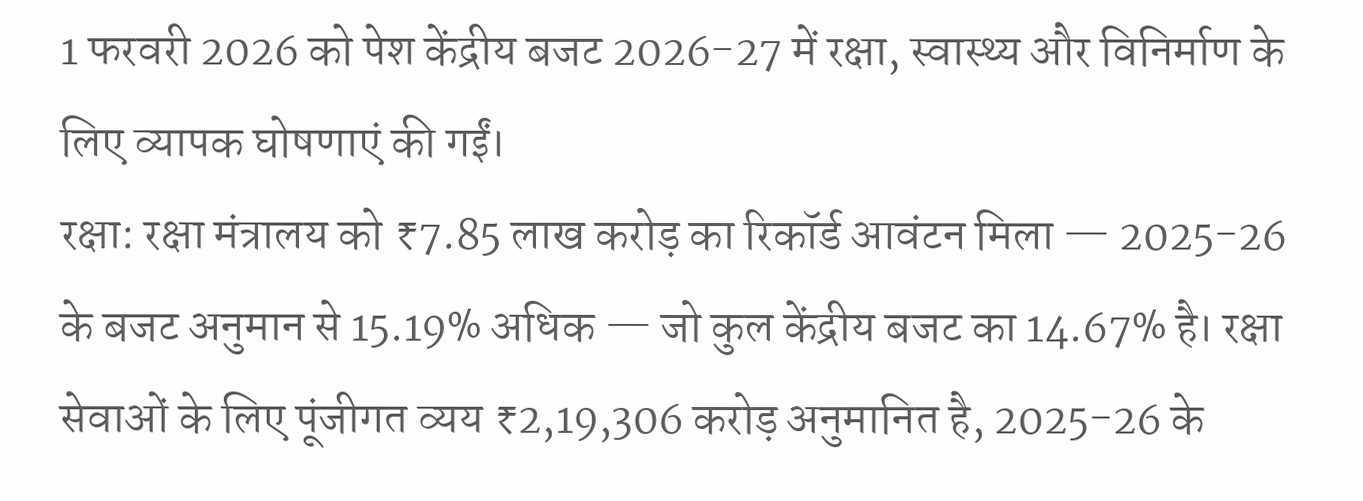1 फरवरी 2026 को पेश केंद्रीय बजट 2026-27 में रक्षा, स्वास्थ्य और विनिर्माण के लिए व्यापक घोषणाएं की गईं।
रक्षा: रक्षा मंत्रालय को ₹7.85 लाख करोड़ का रिकॉर्ड आवंटन मिला — 2025-26 के बजट अनुमान से 15.19% अधिक — जो कुल केंद्रीय बजट का 14.67% है। रक्षा सेवाओं के लिए पूंजीगत व्यय ₹2,19,306 करोड़ अनुमानित है, 2025-26 के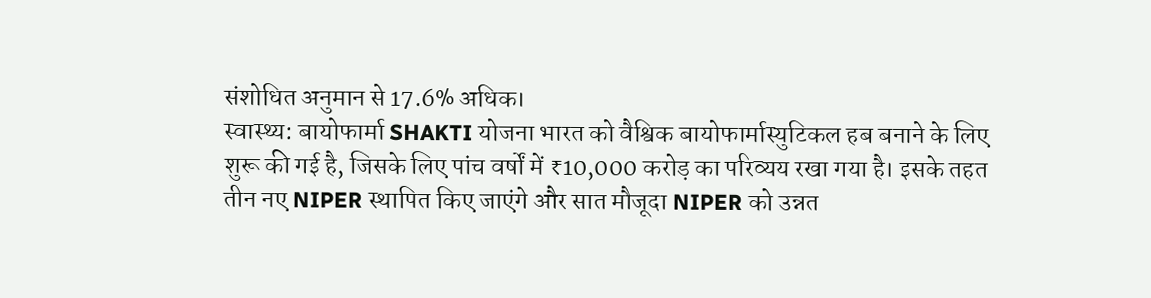संशोधित अनुमान से 17.6% अधिक।
स्वास्थ्य: बायोफार्मा SHAKTI योजना भारत को वैश्विक बायोफार्मास्युटिकल हब बनाने के लिए शुरू की गई है, जिसके लिए पांच वर्षों में ₹10,000 करोड़ का परिव्यय रखा गया है। इसके तहत तीन नए NIPER स्थापित किए जाएंगे और सात मौजूदा NIPER को उन्नत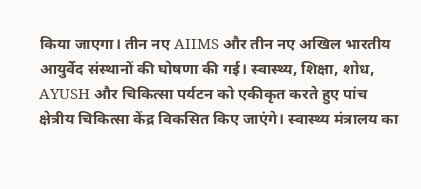किया जाएगा। तीन नए AIIMS और तीन नए अखिल भारतीय आयुर्वेद संस्थानों की घोषणा की गई। स्वास्थ्य, शिक्षा, शोध, AYUSH और चिकित्सा पर्यटन को एकीकृत करते हुए पांच क्षेत्रीय चिकित्सा केंद्र विकसित किए जाएंगे। स्वास्थ्य मंत्रालय का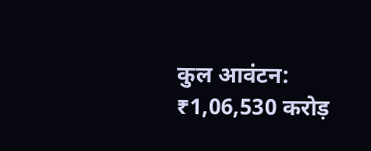कुल आवंटन: ₹1,06,530 करोड़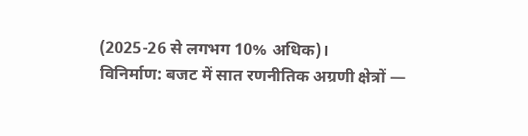(2025-26 से लगभग 10% अधिक)।
विनिर्माण: बजट में सात रणनीतिक अग्रणी क्षेत्रों —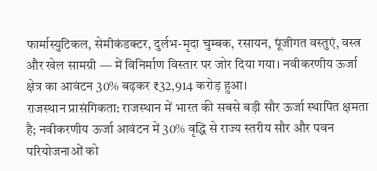फार्मास्युटिकल, सेमीकंडक्टर, दुर्लभ-मृदा चुम्बक, रसायन, पूंजीगत वस्तुएं, वस्त्र और खेल सामग्री — में विनिर्माण विस्तार पर जोर दिया गया। नवीकरणीय ऊर्जा क्षेत्र का आवंटन 30% बढ़कर ₹32,914 करोड़ हुआ।
राजस्थान प्रासंगिकता: राजस्थान में भारत की सबसे बड़ी सौर ऊर्जा स्थापित क्षमता है; नवीकरणीय ऊर्जा आवंटन में 30% वृद्धि से राज्य स्तरीय सौर और पवन परियोजनाओं को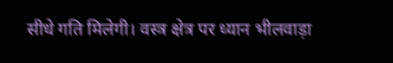सीधे गति मिलेगी। वस्त्र क्षेत्र पर ध्यान भीलवाड़ा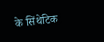के सिंथेटिक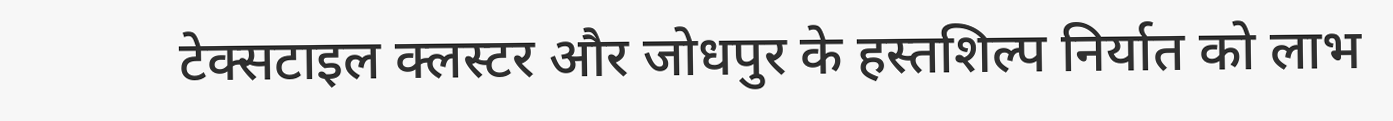टेक्सटाइल क्लस्टर और जोधपुर के हस्तशिल्प निर्यात को लाभ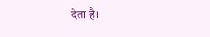देता है।